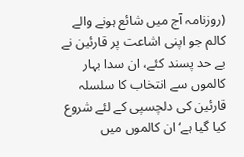(روزنامہ آج میں شائع ہونے والے کالم جو اپنی اشاعت پر قارئین نے بے حد پسند کئے، ان سدا بہار کالموں سے انتخاب کا سلسلہ قارئین کی دلچسپی کے لئے شروع کیا گیا ہے‘ ان کالموں میں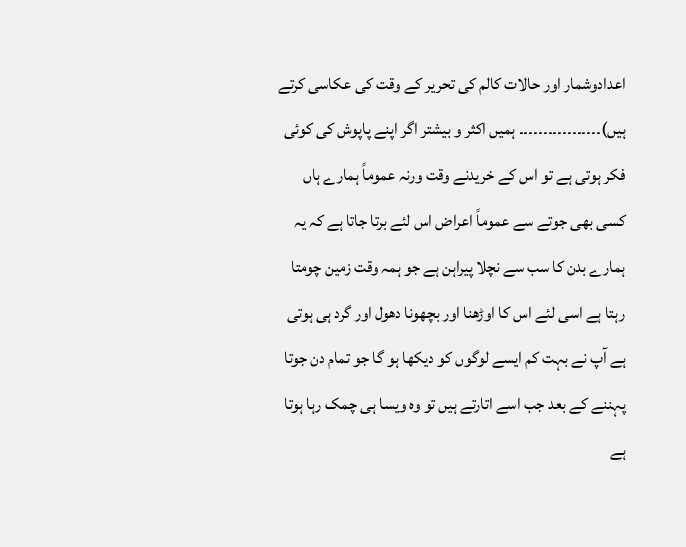اعدادوشمار اور حالات کالم کی تحریر کے وقت کی عکاسی کرتے ہیں)۔۔۔۔۔۔۔۔۔۔۔۔۔۔۔۔۔ ہمیں اکثر و بیشتر اگر اپنے پاپوش کی کوئی فکر ہوتی ہے تو اس کے خریدنے وقت ورنہ عموماً ہمارے ہاں کسی بھی جوتے سے عموماً اعراض اس لئے برتا جاتا ہے کہ یہ ہمارے بدن کا سب سے نچلا پیراہن ہے جو ہمہ وقت زمین چومتا رہتا ہے اسی لئے اس کا اوڑھنا اور بچھونا دھول اور گرد ہی ہوتی ہے آپ نے بہت کم ایسے لوگوں کو دیکھا ہو گا جو تمام دن جوتا پہننے کے بعد جب اسے اتارتے ہیں تو وہ ویسا ہی چمک رہا ہوتا ہے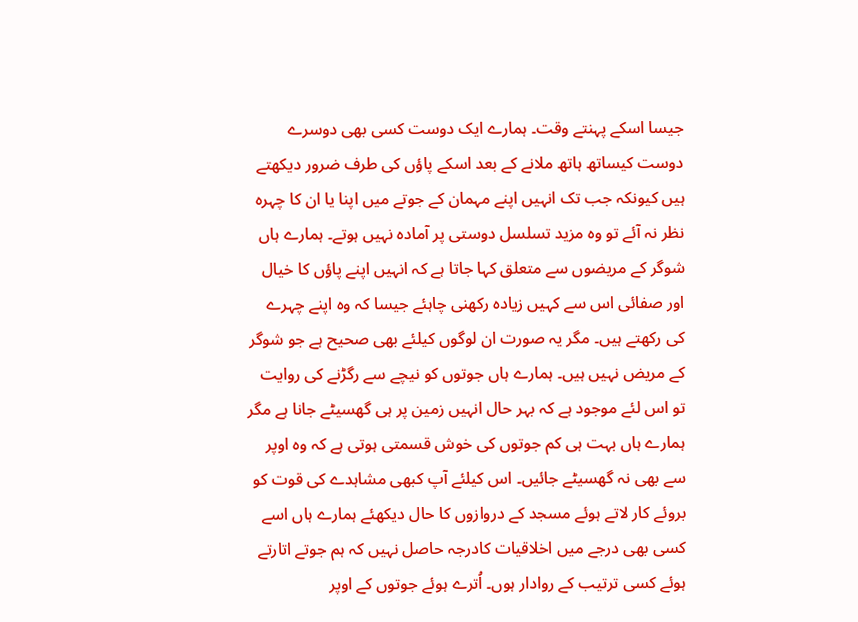جیسا اسکے پہنتے وقت۔ ہمارے ایک دوست کسی بھی دوسرے دوست کیساتھ ہاتھ ملانے کے بعد اسکے پاؤں کی طرف ضرور دیکھتے ہیں کیونکہ جب تک انہیں اپنے مہمان کے جوتے میں اپنا یا ان کا چہرہ نظر نہ آئے تو وہ مزید تسلسل دوستی پر آمادہ نہیں ہوتے۔ ہمارے ہاں شوگر کے مریضوں سے متعلق کہا جاتا ہے کہ انہیں اپنے پاؤں کا خیال اور صفائی اس سے کہیں زیادہ رکھنی چاہئے جیسا کہ وہ اپنے چہرے کی رکھتے ہیں۔ مگر یہ صورت ان لوگوں کیلئے بھی صحیح ہے جو شوگر کے مریض نہیں ہیں۔ ہمارے ہاں جوتوں کو نیچے سے رگڑنے کی روایت تو اس لئے موجود ہے کہ بہر حال انہیں زمین پر ہی گھسیٹے جانا ہے مگر ہمارے ہاں بہت ہی کم جوتوں کی خوش قسمتی ہوتی ہے کہ وہ اوپر سے بھی نہ گھسیٹے جائیں۔ اس کیلئے آپ کبھی مشاہدے کی قوت کو بروئے کار لاتے ہوئے مسجد کے دروازوں کا حال دیکھئے ہمارے ہاں اسے کسی بھی درجے میں اخلاقیات کادرجہ حاصل نہیں کہ ہم جوتے اتارتے ہوئے کسی ترتیب کے روادار ہوں۔ اُترے ہوئے جوتوں کے اوپر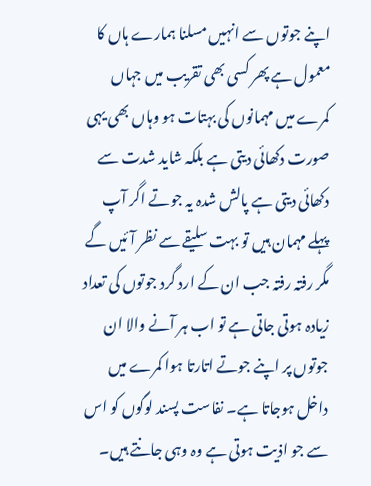اپنے جوتوں سے انہیں مسلنا ہمارے ہاں کا معمول ہے پھر کسی بھی تقریب میں جہاں کمرے میں مہمانوں کی بہتات ہو وہاں بھی یہی صورت دکھائی دیتی ہے بلکہ شاید شدت سے دکھائی دیتی ہے پالش شدہ یہ جوتے اگر آپ پہلے مہمان ہیں تو بہت سلیقے سے نظر آئیں گے مگر رفتہ رفتہ جب ان کے ارد گرد جوتوں کی تعداد زیادہ ہوتی جاتی ہے تو اب ہر آنے والا ان جوتوں پر اپنے جوتے اتارتا ہوا کمرے میں داخل ہوجاتا ہے۔ نفاست پسند لوگوں کو اس سے جو اذیت ہوتی ہے وہ وہی جانتے ہیں۔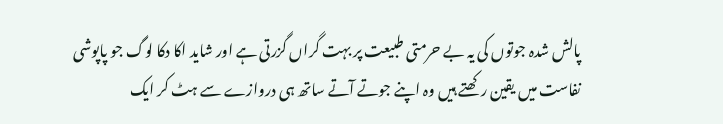پالش شدہ جوتوں کی یہ بے حرمتی طبیعت پر بہت گراں گزرتی ہے اور شاید اکا دکا لوگ جو پاپوشی نفاست میں یقین رکھتے ہیں وہ اپنے جوتے آتے ساتھ ہی دروازے سے ہٹ کر ایک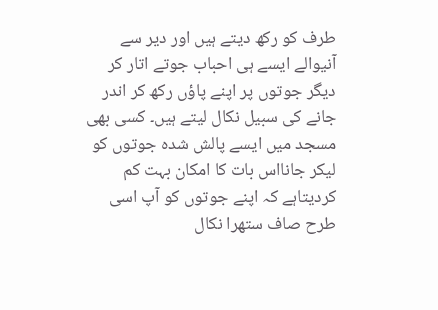طرف کو رکھ دیتے ہیں اور دیر سے آنیوالے ایسے ہی احباب جوتے اتار کر دیگر جوتوں پر اپنے پاؤں رکھ کر اندر جانے کی سبیل نکال لیتے ہیں۔ کسی بھی مسجد میں ایسے پالش شدہ جوتوں کو لیکر جانااس بات کا امکان بہت کم کردیتاہے کہ اپنے جوتوں کو آپ اسی طرح صاف ستھرا نکال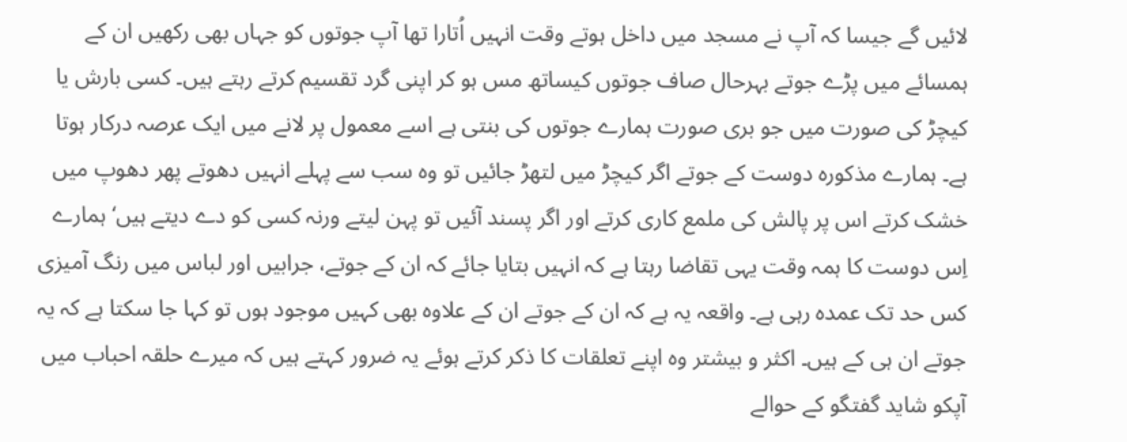لائیں گے جیسا کہ آپ نے مسجد میں داخل ہوتے وقت انہیں اُتارا تھا آپ جوتوں کو جہاں بھی رکھیں ان کے ہمسائے میں پڑے جوتے بہرحال صاف جوتوں کیساتھ مس ہو کر اپنی گرد تقسیم کرتے رہتے ہیں۔ کسی بارش یا کیچڑ کی صورت میں جو بری صورت ہمارے جوتوں کی بنتی ہے اسے معمول پر لانے میں ایک عرصہ درکار ہوتا ہے۔ ہمارے مذکورہ دوست کے جوتے اگر کیچڑ میں لتھڑ جائیں تو وہ سب سے پہلے انہیں دھوتے پھر دھوپ میں خشک کرتے اس پر پالش کی ملمع کاری کرتے اور اگر پسند آئیں تو پہن لیتے ورنہ کسی کو دے دیتے ہیں‘ ہمارے اِس دوست کا ہمہ وقت یہی تقاضا رہتا ہے کہ انہیں بتایا جائے کہ ان کے جوتے، جرابیں اور لباس میں رنگ آمیزی کس حد تک عمدہ رہی ہے۔ واقعہ یہ ہے کہ ان کے جوتے ان کے علاوہ بھی کہیں موجود ہوں تو کہا جا سکتا ہے کہ یہ جوتے ان ہی کے ہیں۔ اکثر و بیشتر وہ اپنے تعلقات کا ذکر کرتے ہوئے یہ ضرور کہتے ہیں کہ میرے حلقہ احباب میں آپکو شاید گفتگو کے حوالے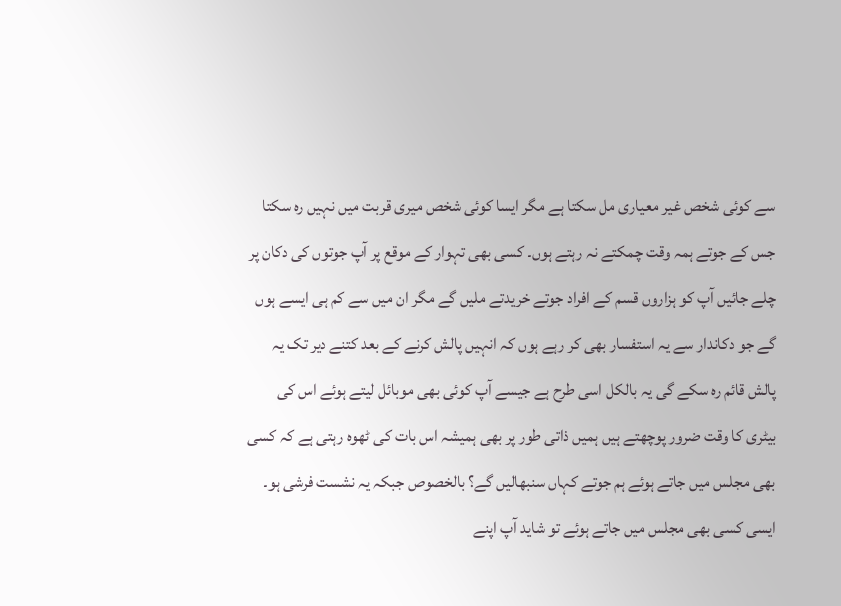سے کوئی شخص غیر معیاری مل سکتا ہے مگر ایسا کوئی شخص میری قربت میں نہیں رہ سکتا جس کے جوتے ہمہ وقت چمکتے نہ رہتے ہوں۔ کسی بھی تہوار کے موقع پر آپ جوتوں کی دکان پر چلے جائیں آپ کو ہزاروں قسم کے افراد جوتے خریدتے ملیں گے مگر ان میں سے کم ہی ایسے ہوں گے جو دکاندار سے یہ استفسار بھی کر رہے ہوں کہ انہیں پالش کرنے کے بعد کتنے دیر تک یہ پالش قائم رہ سکے گی یہ بالکل اسی طرح ہے جیسے آپ کوئی بھی موبائل لیتے ہوئے اس کی بیٹری کا وقت ضرور پوچھتے ہیں ہمیں ذاتی طور پر بھی ہمیشہ اس بات کی ٹھوہ رہتی ہے کہ کسی بھی مجلس میں جاتے ہوئے ہم جوتے کہاں سنبھالیں گے؟ بالخصوص جبکہ یہ نشست فرشی ہو۔ ایسی کسی بھی مجلس میں جاتے ہوئے تو شاید آپ اپنے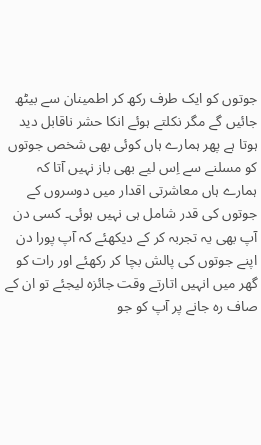جوتوں کو ایک طرف رکھ کر اطمینان سے بیٹھ جائیں گے مگر نکلتے ہوئے انکا حشر ناقابل دید ہوتا ہے پھر ہمارے ہاں کوئی بھی شخص جوتوں کو مسلنے سے اِس لیے بھی باز نہیں آتا کہ ہمارے ہاں معاشرتی اقدار میں دوسروں کے جوتوں کی قدر شامل ہی نہیں ہوئی۔ کسی دن آپ بھی یہ تجربہ کر کے دیکھئے کہ آپ پورا دن اپنے جوتوں کی پالش بچا کر رکھئے اور رات کو گھر میں انہیں اتارتے وقت جائزہ لیجئے تو ان کے صاف رہ جانے پر آپ کو جو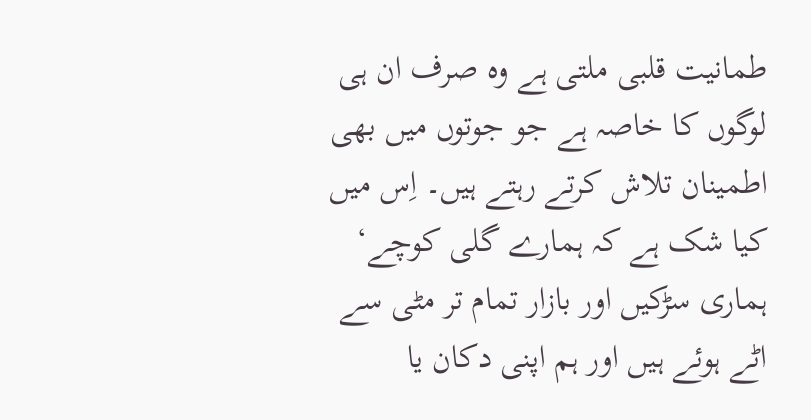طمانیت قلبی ملتی ہے وہ صرف ان ہی لوگوں کا خاصہ ہے جو جوتوں میں بھی اطمینان تلاش کرتے رہتے ہیں۔ اِس میں کیا شک ہے کہ ہمارے گلی کوچے‘ ہماری سڑکیں اور بازار تمام تر مٹی سے اٹے ہوئے ہیں اور ہم اپنی دکان یا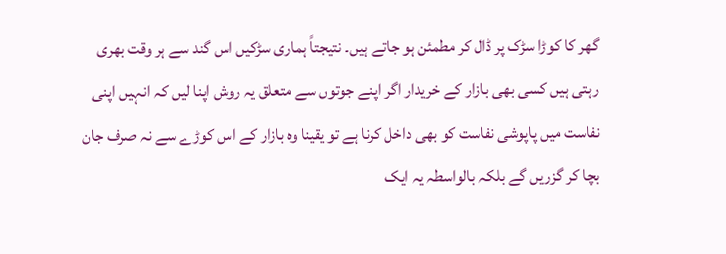گھر کا کوڑا سڑک پر ڈال کر مطمئن ہو جاتے ہیں۔ نتیجتاً ہماری سڑکیں اس گند سے ہر وقت بھری رہتی ہیں کسی بھی بازار کے خریدار اگر اپنے جوتوں سے متعلق یہ روش اپنا لیں کہ انہیں اپنی نفاست میں پاپوشی نفاست کو بھی داخل کرنا ہے تو یقینا وہ بازار کے اس کوڑے سے نہ صرف جان بچا کر گزریں گے بلکہ بالواسطہ یہ ایک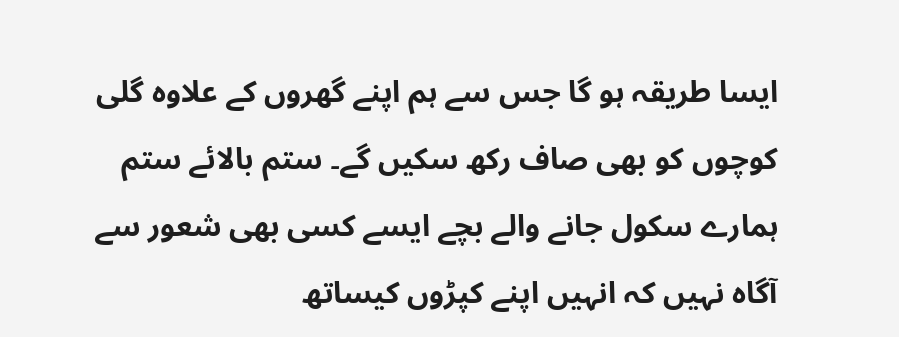ایسا طریقہ ہو گا جس سے ہم اپنے گھروں کے علاوہ گلی کوچوں کو بھی صاف رکھ سکیں گے۔ ستم بالائے ستم ہمارے سکول جانے والے بچے ایسے کسی بھی شعور سے آگاہ نہیں کہ انہیں اپنے کپڑوں کیساتھ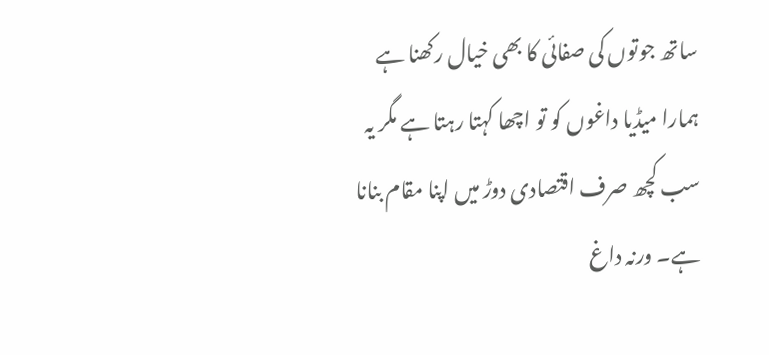ساتھ جوتوں کی صفائی کا بھی خیال رکھنا ہے ہمارا میڈیا داغوں کو تو اچھا کہتا رہتا ہے مگر یہ سب کچھ صرف اقتصادی دوڑ میں اپنا مقام بنانا ہے۔ ورنہ داغ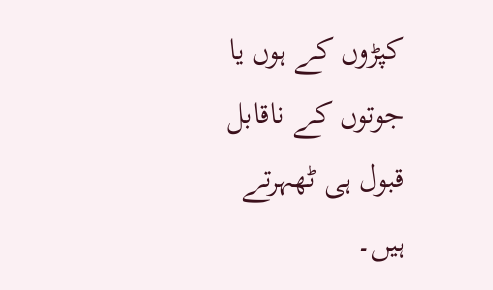کپڑوں کے ہوں یا جوتوں کے ناقابل قبول ہی ٹھہرتے ہیں۔